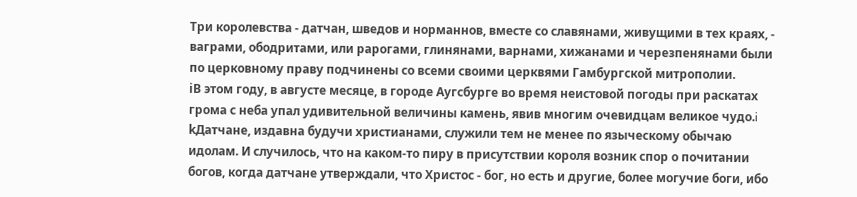Три королевства - датчан, шведов и норманнов, вместе со славянами, живущими в тех краях, - ваграми, ободритами, или рарогами, глинянами, варнами, хижанами и черезпенянами были по церковному праву подчинены со всеми своими церквями Гамбургской митрополии.
iВ этом году, в августе месяце, в городе Аугсбурге во время неистовой погоды при раскатах грома с неба упал удивительной величины камень, явив многим очевидцам великое чудо.i
kДатчане, издавна будучи христианами, служили тем не менее по языческому обычаю идолам. И случилось, что на каком-то пиру в присутствии короля возник спор о почитании богов, когда датчане утверждали, что Христос - бог, но есть и другие, более могучие боги, ибо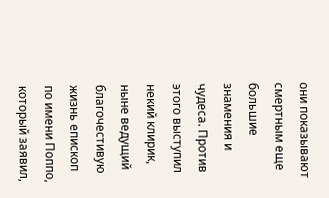они показывают смертным еще большие знамения и чудеса. Против этого выступил некий клирик, ныне ведущий благочестивую жизнь епископ по имени Поппо, который заявил,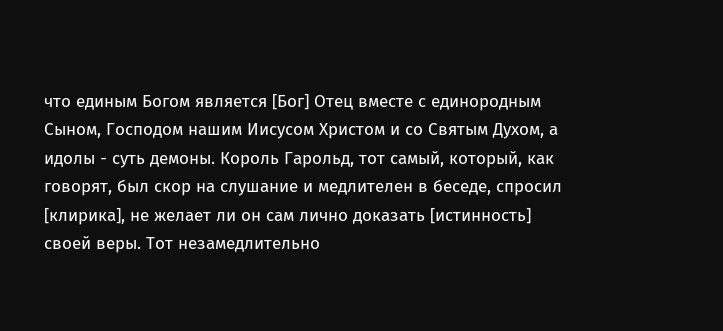что единым Богом является [Бог] Отец вместе с единородным Сыном, Господом нашим Иисусом Христом и со Святым Духом, а идолы - суть демоны. Король Гарольд, тот самый, который, как говорят, был скор на слушание и медлителен в беседе, спросил [клирика], не желает ли он сам лично доказать [истинность] своей веры. Тот незамедлительно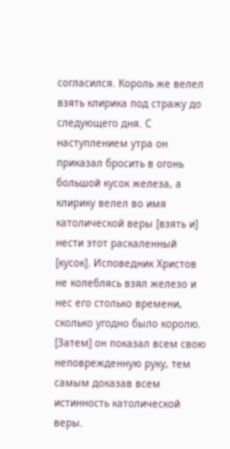согласился. Король же велел взять клирика под стражу до следующего дня. С наступлением утра он приказал бросить в огонь большой кусок железа, а клирику велел во имя католической веры [взять и] нести этот раскаленный [кусок]. Исповедник Христов не колеблясь взял железо и нес его столько времени, сколько угодно было королю. [Затем] он показал всем свою неповрежденную руку, тем самым доказав всем истинность католической веры.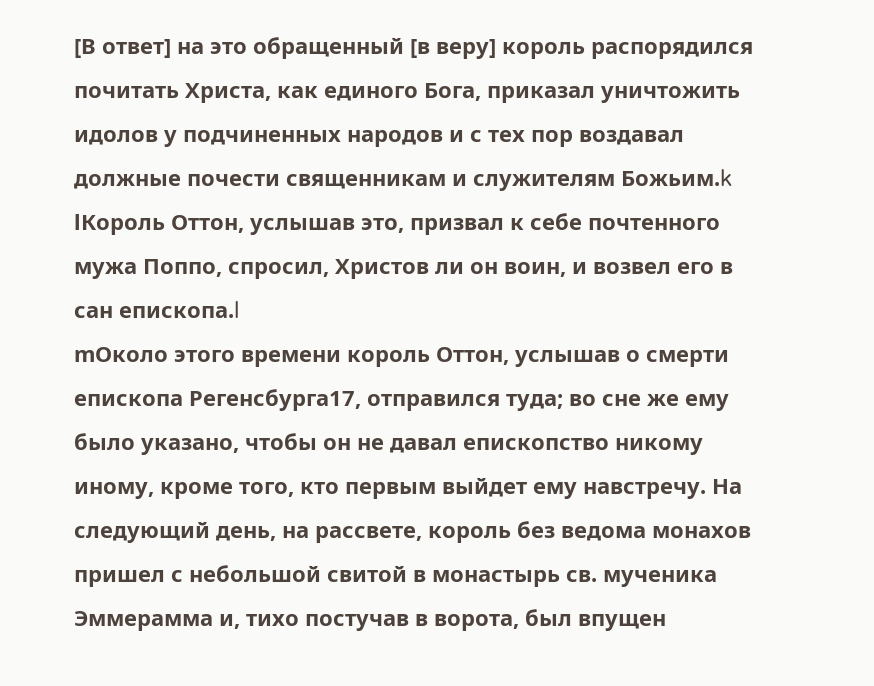[В ответ] на это обращенный [в веру] король распорядился почитать Христа, как единого Бога, приказал уничтожить идолов у подчиненных народов и с тех пор воздавал должные почести священникам и служителям Божьим.k lКороль Оттон, услышав это, призвал к себе почтенного мужа Поппо, спросил, Христов ли он воин, и возвел его в сан епископа.l
mОколо этого времени король Оттон, услышав о смерти епископа Регенсбурга17, отправился туда; во сне же ему было указано, чтобы он не давал епископство никому иному, кроме того, кто первым выйдет ему навстречу. На следующий день, на рассвете, король без ведома монахов пришел с небольшой свитой в монастырь св. мученика Эммерамма и, тихо постучав в ворота, был впущен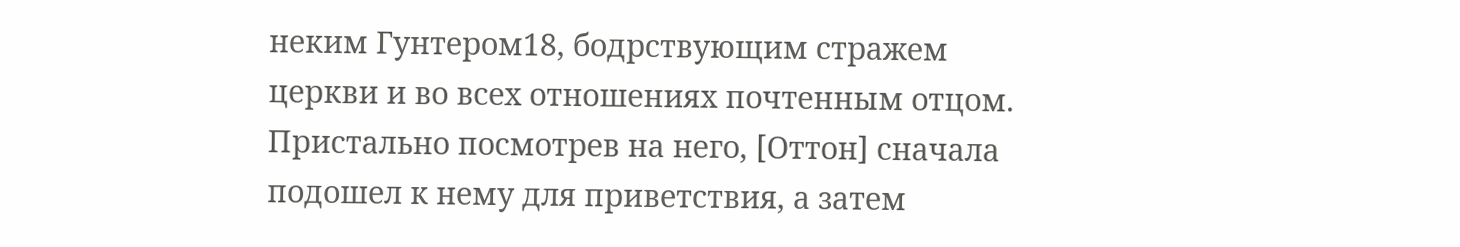неким Гунтером18, бодрствующим стражем церкви и во всех отношениях почтенным отцом. Пристально посмотрев на него, [Оттон] сначала подошел к нему для приветствия, а затем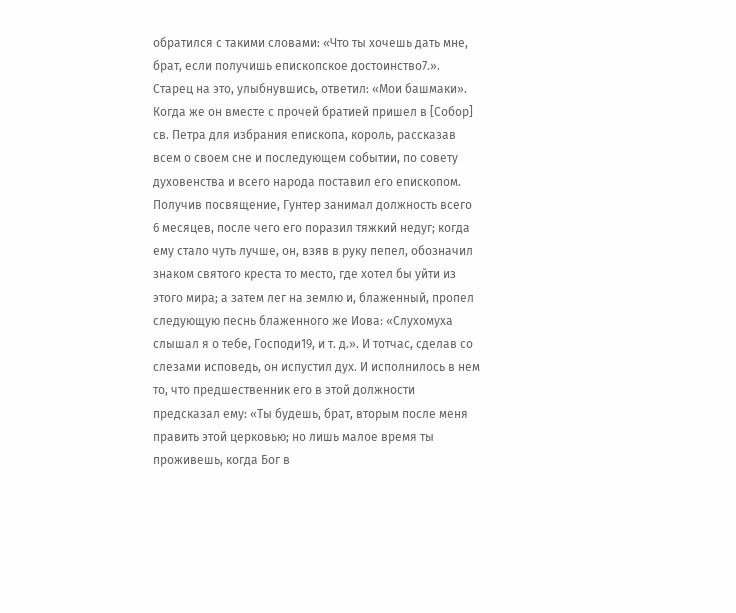обратился с такими словами: «Что ты хочешь дать мне, брат, если получишь епископское достоинство7.». Старец на это, улыбнувшись, ответил: «Мои башмаки». Когда же он вместе с прочей братией пришел в [Собор] св. Петра для избрания епископа, король, рассказав всем о своем сне и последующем событии, по совету духовенства и всего народа поставил его епископом. Получив посвящение, Гунтер занимал должность всего 6 месяцев, после чего его поразил тяжкий недуг; когда ему стало чуть лучше, он, взяв в руку пепел, обозначил знаком святого креста то место, где хотел бы уйти из этого мира; а затем лег на землю и, блаженный, пропел следующую песнь блаженного же Иова: «Слухомуха слышал я о тебе, Господи19, и т. д.». И тотчас, сделав со слезами исповедь, он испустил дух. И исполнилось в нем то, что предшественник его в этой должности предсказал ему: «Ты будешь, брат, вторым после меня править этой церковью; но лишь малое время ты проживешь, когда Бог в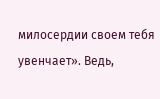милосердии своем тебя увенчает». Ведь,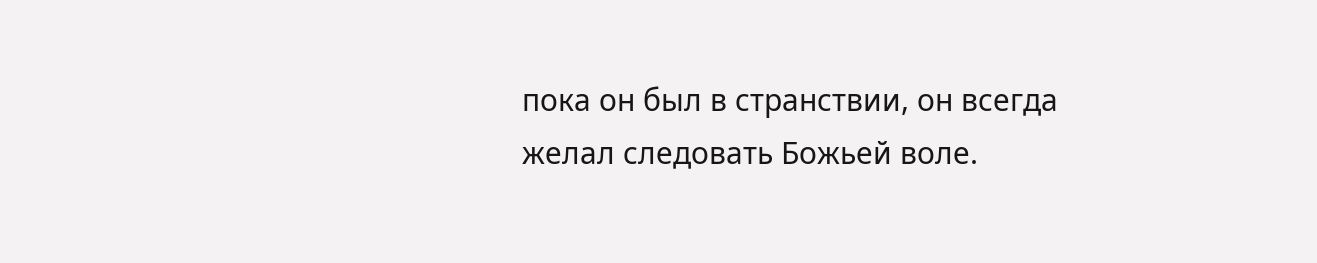пока он был в странствии, он всегда желал следовать Божьей воле.